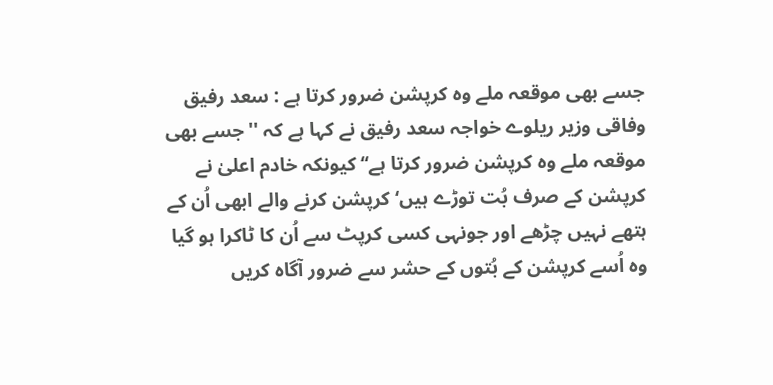جسے بھی موقعہ ملے وہ کرپشن ضرور کرتا ہے : سعد رفیق
وفاقی وزیر ریلوے خواجہ سعد رفیق نے کہا ہے کہ ''جسے بھی موقعہ ملے وہ کرپشن ضرور کرتا ہے‘‘ کیونکہ خادم اعلیٰ نے کرپشن کے صرف بُت توڑے ہیں‘ کرپشن کرنے والے ابھی اُن کے ہتھے نہیں چڑھے اور جونہی کسی کرپٹ سے اُن کا ٹاکرا ہو گیا وہ اُسے کرپشن کے بُتوں کے حشر سے ضرور آگاہ کریں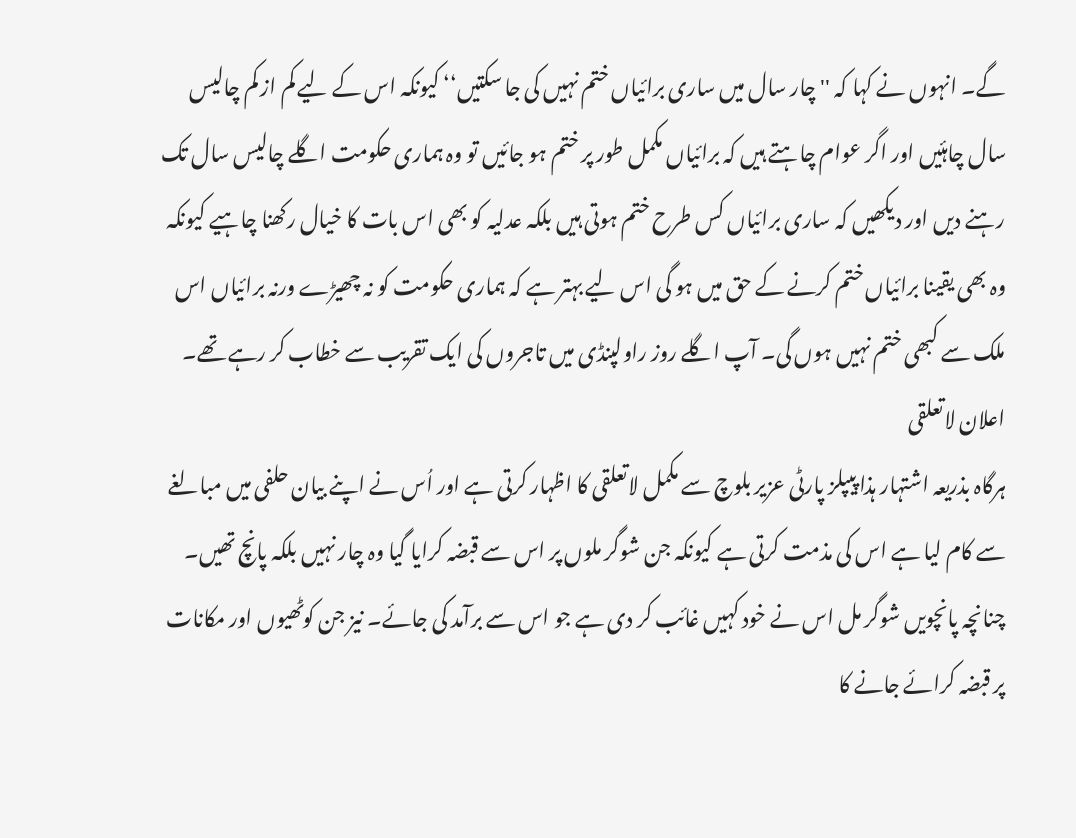گے۔ انہوں نے کہا کہ ''چار سال میں ساری برائیاں ختم نہیں کی جا سکتیں‘‘ کیونکہ اس کے لیے کم از کم چالیس سال چاہئیں اور اگر عوام چاہتے ہیں کہ برائیاں مکمل طور پر ختم ہو جائیں تو وہ ہماری حکومت اگلے چالیس سال تک رہنے دیں اور دیکھیں کہ ساری برائیاں کس طرح ختم ہوتی ہیں بلکہ عدلیہ کو بھی اس بات کا خیال رکھنا چاہیے کیونکہ وہ بھی یقینا برائیاں ختم کرنے کے حق میں ہو گی اس لیے بہتر ہے کہ ہماری حکومت کو نہ چھیڑے ورنہ برائیاں اس ملک سے کبھی ختم نہیں ہوں گی۔ آپ اگلے روز راولپنڈی میں تاجروں کی ایک تقریب سے خطاب کر رہے تھے۔
اعلان لاتعلقی
ہرگاہ بذریعہ اشتہار ہذا پیپلز پارٹی عزیر بلوچ سے مکمل لاتعلقی کا اظہار کرتی ہے اور اُس نے اپنے بیان حلفی میں مبالغے سے کام لیا ہے اس کی مذمت کرتی ہے کیونکہ جن شوگر ملوں پر اس سے قبضہ کرایا گیا وہ چار نہیں بلکہ پانچ تھیں۔ چنانچہ پانچویں شوگر مل اس نے خود کہیں غائب کر دی ہے جو اس سے برآمد کی جائے۔ نیز جن کوٹھیوں اور مکانات پر قبضہ کرائے جانے کا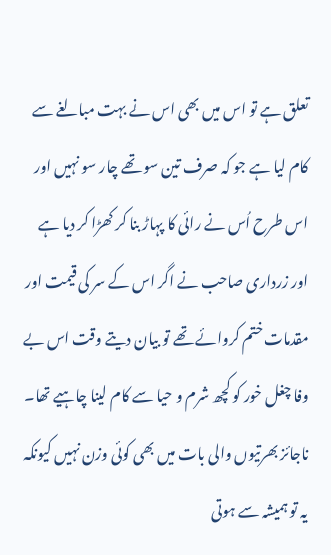تعلق ہے تو اس میں بھی اس نے بہت مبالغے سے کام لیا ہے جو کہ صرف تین سو تھے چار سو نہیں اور اس طرح اُس نے رائی کا پہاڑ بنا کر کھڑا کر دیا ہے اور زرداری صاحب نے اگر اس کے سر کی قیمت اور مقدمات ختم کروائے تھے تو بیان دیتے وقت اس بے وفا چغل خور کو کچھ شرم و حیا سے کام لینا چاہیے تھا۔ ناجائز بھرتیوں والی بات میں بھی کوئی وزن نہیں کیونکہ یہ تو ہمیشہ سے ہوتی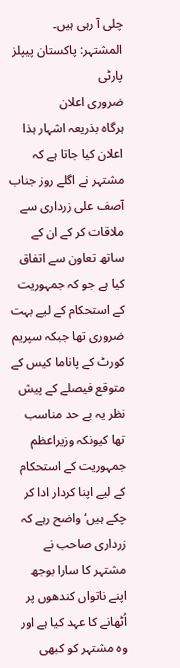چلی آ رہی ہیں۔
المشتہر: پاکستان پیپلز پارٹی
ضروری اعلان
ہرگاہ بذریعہ اشہار ہذا اعلان کیا جاتا ہے کہ مشتہر نے اگلے روز جناب آصف علی زرداری سے ملاقات کر کے ان کے ساتھ تعاون سے اتفاق کیا ہے جو کہ جمہوریت کے استحکام کے لیے بہت ضروری تھا جبکہ سپریم کورٹ کے پاناما کیس کے متوقع فیصلے کے پیش نظر یہ بے حد مناسب تھا کیونکہ وزیراعظم جمہوریت کے استحکام کے لیے اپنا کردار ادا کر چکے ہیں‘ واضح رہے کہ زرداری صاحب نے مشتہر کا سارا بوجھ اپنے ناتواں کندھوں پر اُٹھانے کا عہد کیا ہے اور وہ مشتہر کو کبھی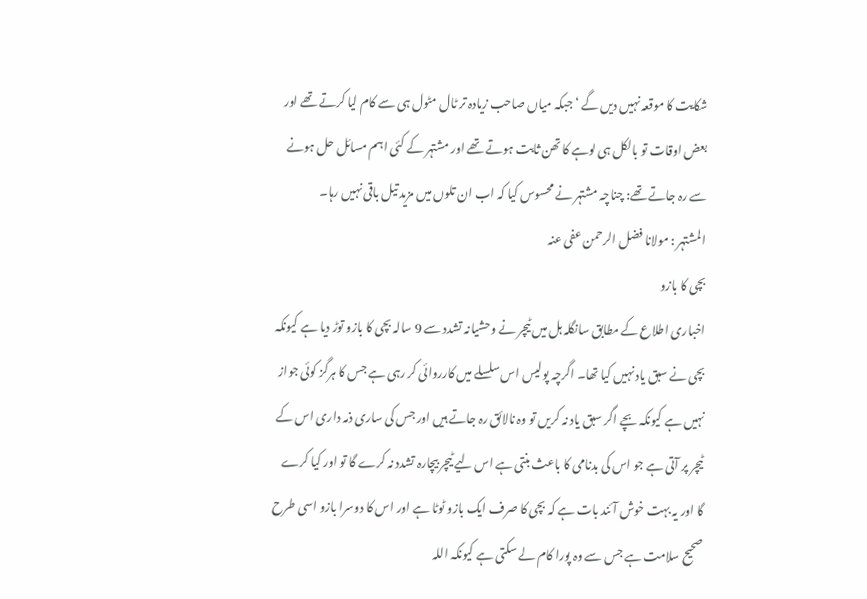شکایت کا موقعہ نہیں دیں گے ‘جبکہ میاں صاحب زیادہ تر ٹال مٹول ہی سے کام لیا کرتے تھے اور بعض اوقات تو بالکل ہی لوہے کا تھن ثابت ہوتے تھے اور مشتہر کے کئی اہم مسائل حل ہونے سے رہ جاتے تھے: چناچہ مشتہر نے محسوس کیا کہ اب ان تلوں میں مزید تیل باقی نہیں رہا۔
المشتہر : مولانا فضل الرحمن عفی عنہ
بچی کا بازو
اخباری اطلاع کے مطابق سانگلہ ہل میں ٹیچر نے وحشیانہ تشدد سے 9 سالہ بچی کا بازو توڑ دیا ہے کیونکہ بچی نے سبق یاد نہیں کیا تھا۔ اگرچہ پولیس اس سلسلے میں کارروائی کر رہی ہے جس کا ہرگز کوئی جواز نہیں ہے کیونکہ بچے اگر سبق یاد نہ کریں تو وہ نالائق رہ جاتے ہیں اور جس کی ساری ذمہ داری اس کے ٹیچر پر آتی ہے جو اس کی بدنامی کا باعث بنتی ہے اس لیے ٹیچر بیچارہ تشدد نہ کرے گا تو اور کیا کرے گا اور یہ بہت خوش آئند بات ہے کہ بچی کا صرف ایک بازو ٹوٹا ہے اور اس کا دوسرا بازو اسی طرح صحیح سلامت ہے جس سے وہ پورا کام لے سکتی ہے کیونکہ اللہ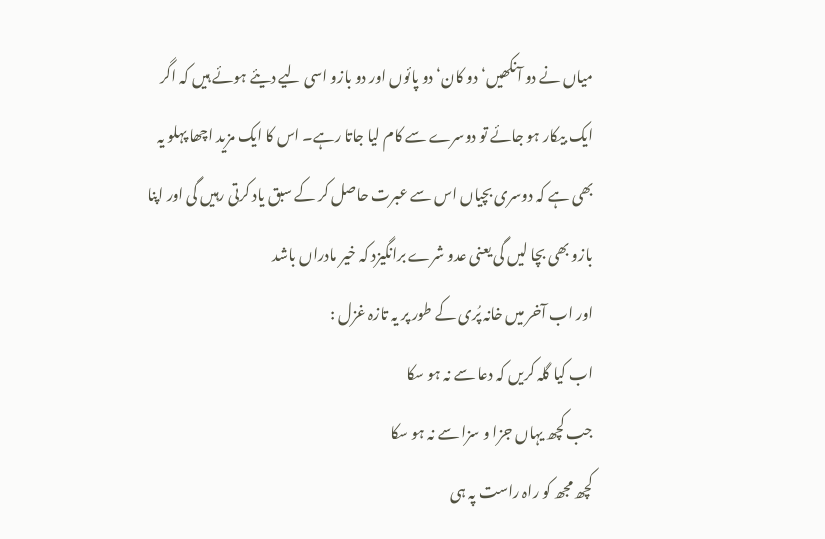میاں نے دو آنکھیں‘ دو کان‘ دو پائوں اور دو بازو اسی لیے دیئے ہوئے ہیں کہ اگر ایک بیکار ہو جائے تو دوسرے سے کام لیا جاتا رہے۔ اس کا ایک مزید اچھا پہلو یہ بھی ہے کہ دوسری بچیاں اس سے عبرت حاصل کر کے سبق یاد کرتی رہیں گی اور اپنا بازو بھی بچا لیں گی یعنی عدو شرے برانگیزد کہ خیر مادراں باشد
اور اب آخر میں خانہ پُری کے طور پر یہ تازہ غزل :
اب کیا گلہ کریں کہ دعا سے نہ ہو سکا
جب کچھ یہاں جزا و سزا سے نہ ہو سکا
کچھ مجھ کو راہ راست پہ ہی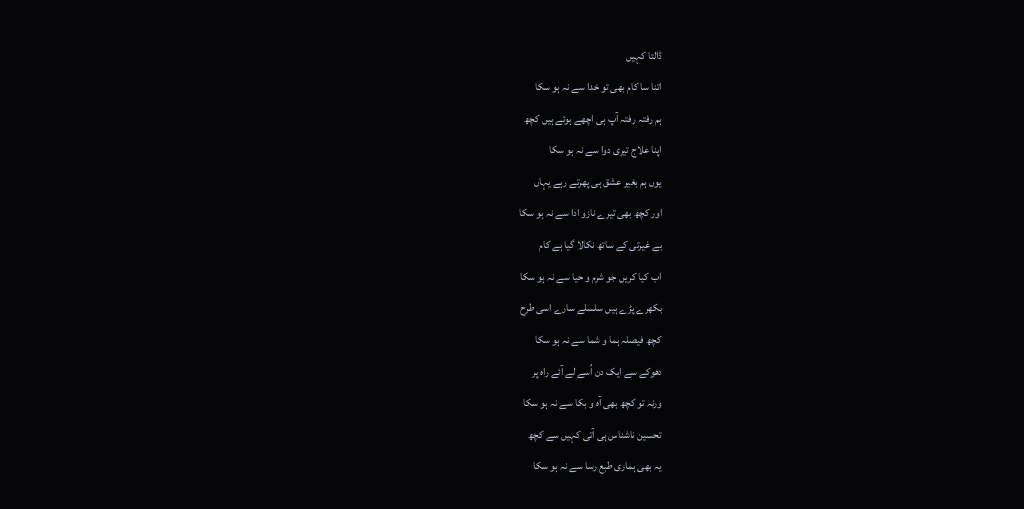ڈالتا کہیں
اتنا سا کام بھی تو خدا سے نہ ہو سکا
ہم رفتہ رفتہ آپ ہی اچھے ہوئے ہیں کچھ
اپنا علاج تیری دوا سے نہ ہو سکا
یوں ہم بغیر عشق ہی پھرتے رہے یہاں
اور کچھ بھی تیرے نازو ادا سے نہ ہو سکا
بے غیرتی کے ساتھ نکالا گیا ہے کام
اب کیا کریں جو شرم و حیا سے نہ ہو سکا
بکھرے پڑے ہیں سلسلے سارے اسی طرح
کچھ فیصلہ ہما و شما سے نہ ہو سکا
دھوکے سے ایک دن اُسے لے آئے راہ پر
ورنہ تو کچھ بھی آہ و بکا سے نہ ہو سکا
تحسین ناشناس ہی آتی کہیں سے کچھ
یہ بھی ہماری طبع رسا سے نہ ہو سکا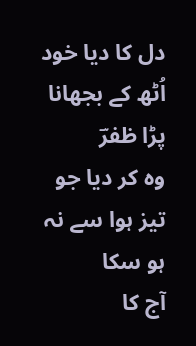دل کا دیا خود اُٹھ کے بجھانا پڑا ظفرؔ
وہ کر دیا جو تیز ہوا سے نہ ہو سکا
آج کا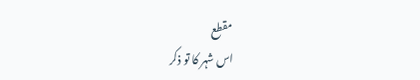مقطع
اس شہر کا تو ذکر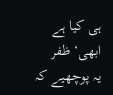ہی کیا ہے ابھی‘ ظفر
یہ پوچھیے کہ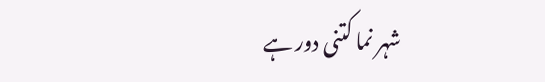شہر نما کتنی دور ہے